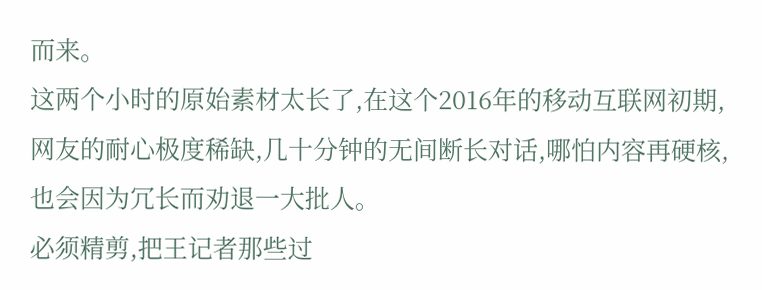而来。
这两个小时的原始素材太长了,在这个2016年的移动互联网初期,网友的耐心极度稀缺,几十分钟的无间断长对话,哪怕内容再硬核,也会因为冗长而劝退一大批人。
必须精剪,把王记者那些过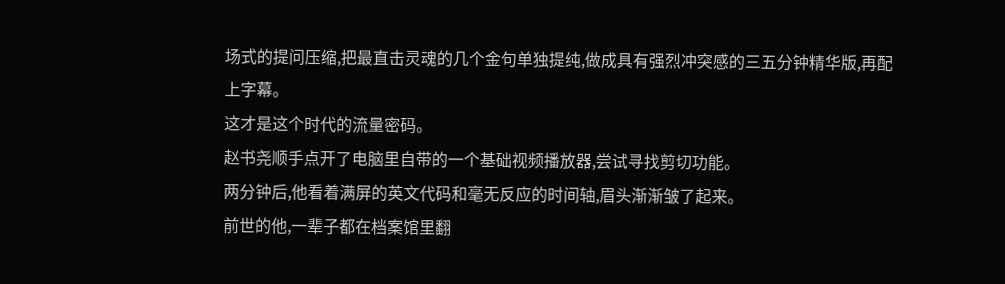场式的提问压缩,把最直击灵魂的几个金句单独提纯,做成具有强烈冲突感的三五分钟精华版,再配上字幕。
这才是这个时代的流量密码。
赵书尧顺手点开了电脑里自带的一个基础视频播放器,尝试寻找剪切功能。
两分钟后,他看着满屏的英文代码和毫无反应的时间轴,眉头渐渐皱了起来。
前世的他,一辈子都在档案馆里翻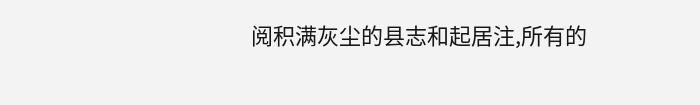阅积满灰尘的县志和起居注,所有的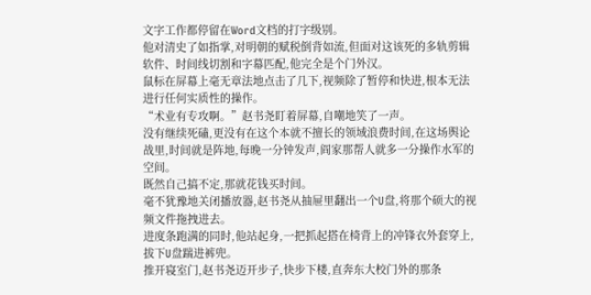文字工作都停留在Word文档的打字级别。
他对清史了如指掌,对明朝的赋税倒背如流,但面对这该死的多轨剪辑软件、时间线切割和字幕匹配,他完全是个门外汉。
鼠标在屏幕上毫无章法地点击了几下,视频除了暂停和快进,根本无法进行任何实质性的操作。
“术业有专攻啊。”赵书尧盯着屏幕,自嘲地笑了一声。
没有继续死磕,更没有在这个本就不擅长的领域浪费时间,在这场舆论战里,时间就是阵地,每晚一分钟发声,阎家那帮人就多一分操作水军的空间。
既然自己搞不定,那就花钱买时间。
毫不犹豫地关闭播放器,赵书尧从抽屉里翻出一个U盘,将那个硕大的视频文件拖拽进去。
进度条跑满的同时,他站起身,一把抓起搭在椅背上的冲锋衣外套穿上,拔下U盘踹进裤兜。
推开寝室门,赵书尧迈开步子,快步下楼,直奔东大校门外的那条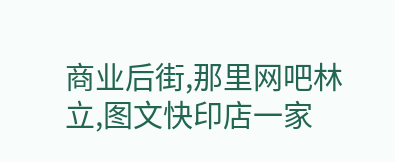商业后街,那里网吧林立,图文快印店一家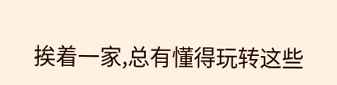挨着一家,总有懂得玩转这些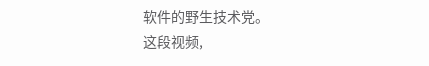软件的野生技术党。
这段视频,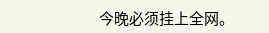今晚必须挂上全网。